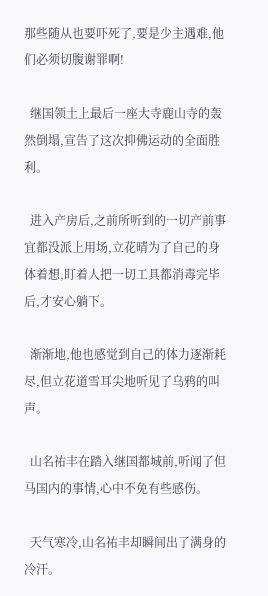那些随从也要吓死了,要是少主遇难,他们必须切腹谢罪啊!

  继国领土上最后一座大寺鹿山寺的轰然倒塌,宣告了这次抑佛运动的全面胜利。

  进入产房后,之前所听到的一切产前事宜都没派上用场,立花晴为了自己的身体着想,盯着人把一切工具都消毒完毕后,才安心躺下。

  渐渐地,他也感觉到自己的体力逐渐耗尽,但立花道雪耳尖地听见了乌鸦的叫声。

  山名祐丰在踏入继国都城前,听闻了但马国内的事情,心中不免有些感伤。

  天气寒冷,山名祐丰却瞬间出了满身的冷汗。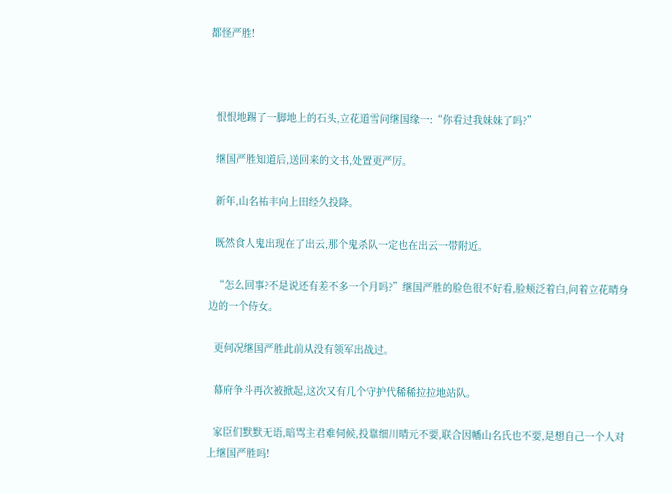都怪严胜!



  恨恨地踢了一脚地上的石头,立花道雪问继国缘一:“你看过我妹妹了吗?”

  继国严胜知道后,送回来的文书,处置更严厉。

  新年,山名祐丰向上田经久投降。

  既然食人鬼出现在了出云,那个鬼杀队一定也在出云一带附近。

  “怎么回事?不是说还有差不多一个月吗?”继国严胜的脸色很不好看,脸颊泛着白,问着立花晴身边的一个侍女。

  更何况继国严胜此前从没有领军出战过。

  幕府争斗再次被掀起,这次又有几个守护代稀稀拉拉地站队。

  家臣们默默无语,暗骂主君难伺候,投靠细川晴元不要,联合因幡山名氏也不要,是想自己一个人对上继国严胜吗!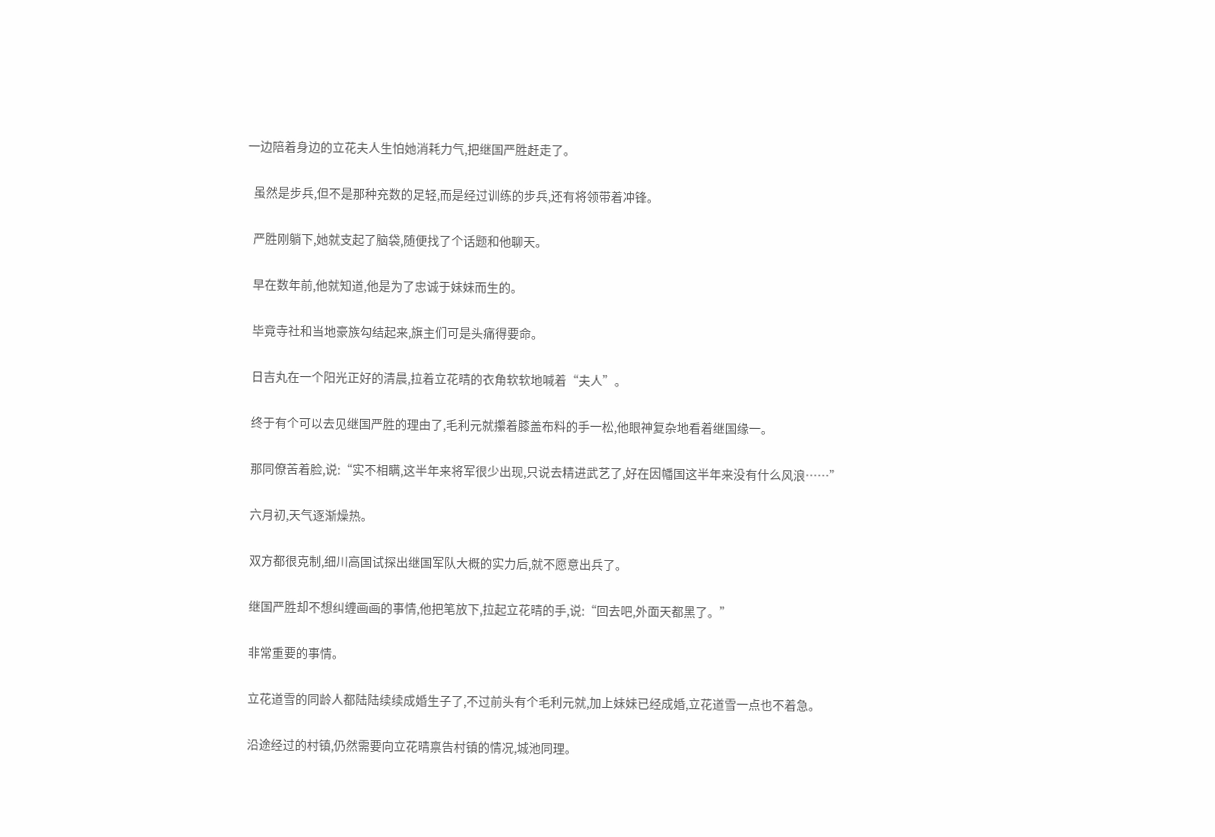一边陪着身边的立花夫人生怕她消耗力气,把继国严胜赶走了。

  虽然是步兵,但不是那种充数的足轻,而是经过训练的步兵,还有将领带着冲锋。

  严胜刚躺下,她就支起了脑袋,随便找了个话题和他聊天。

  早在数年前,他就知道,他是为了忠诚于妹妹而生的。

  毕竟寺社和当地豪族勾结起来,旗主们可是头痛得要命。

  日吉丸在一个阳光正好的清晨,拉着立花晴的衣角软软地喊着“夫人”。

  终于有个可以去见继国严胜的理由了,毛利元就攥着膝盖布料的手一松,他眼神复杂地看着继国缘一。

  那同僚苦着脸,说:“实不相瞒,这半年来将军很少出现,只说去精进武艺了,好在因幡国这半年来没有什么风浪……”

  六月初,天气逐渐燥热。

  双方都很克制,细川高国试探出继国军队大概的实力后,就不愿意出兵了。

  继国严胜却不想纠缠画画的事情,他把笔放下,拉起立花晴的手,说:“回去吧,外面天都黑了。”

  非常重要的事情。

  立花道雪的同龄人都陆陆续续成婚生子了,不过前头有个毛利元就,加上妹妹已经成婚,立花道雪一点也不着急。

  沿途经过的村镇,仍然需要向立花晴禀告村镇的情况,城池同理。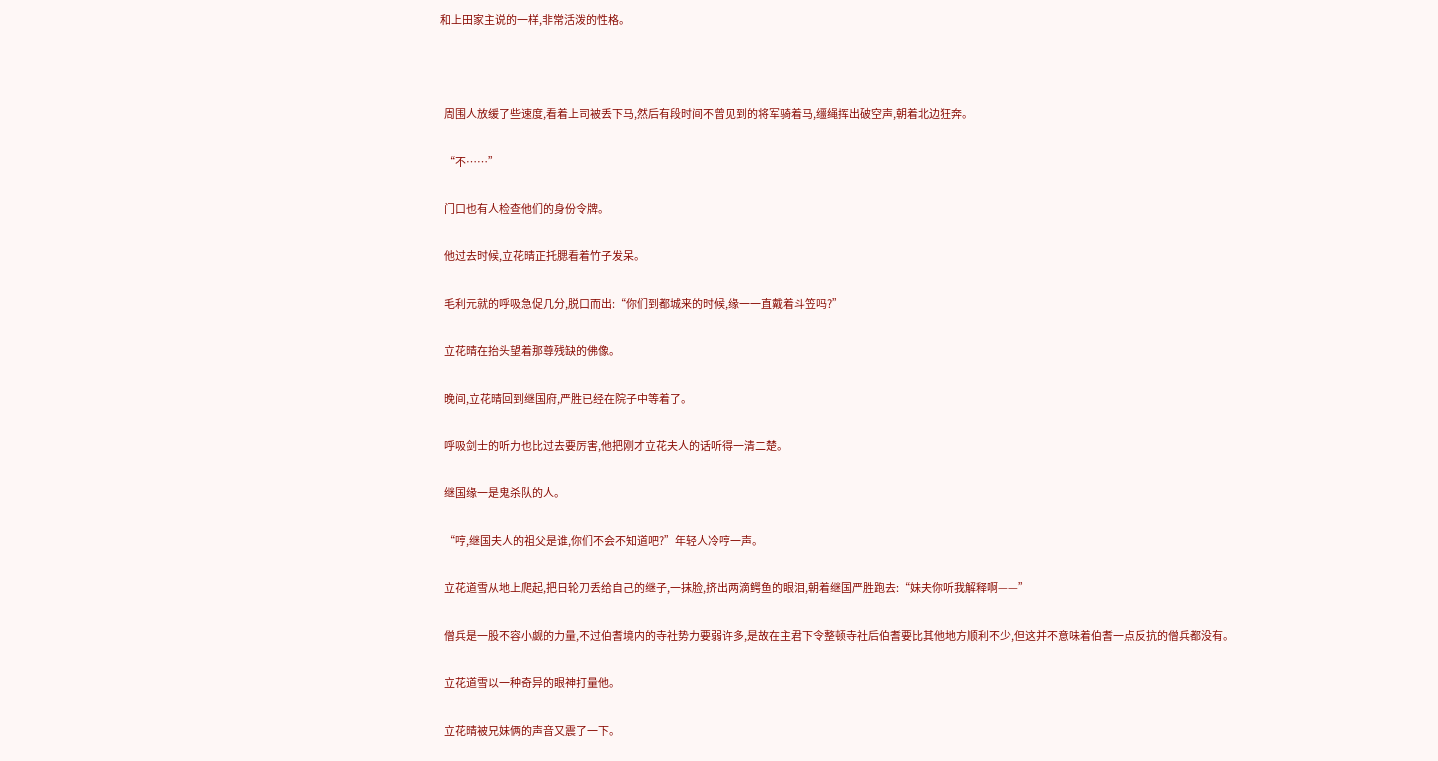和上田家主说的一样,非常活泼的性格。



  周围人放缓了些速度,看着上司被丢下马,然后有段时间不曾见到的将军骑着马,缰绳挥出破空声,朝着北边狂奔。

  “不……”

  门口也有人检查他们的身份令牌。

  他过去时候,立花晴正托腮看着竹子发呆。

  毛利元就的呼吸急促几分,脱口而出:“你们到都城来的时候,缘一一直戴着斗笠吗?”

  立花晴在抬头望着那尊残缺的佛像。

  晚间,立花晴回到继国府,严胜已经在院子中等着了。

  呼吸剑士的听力也比过去要厉害,他把刚才立花夫人的话听得一清二楚。

  继国缘一是鬼杀队的人。

  “哼,继国夫人的祖父是谁,你们不会不知道吧?”年轻人冷哼一声。

  立花道雪从地上爬起,把日轮刀丢给自己的继子,一抹脸,挤出两滴鳄鱼的眼泪,朝着继国严胜跑去:“妹夫你听我解释啊——”

  僧兵是一股不容小觑的力量,不过伯耆境内的寺社势力要弱许多,是故在主君下令整顿寺社后伯耆要比其他地方顺利不少,但这并不意味着伯耆一点反抗的僧兵都没有。

  立花道雪以一种奇异的眼神打量他。

  立花晴被兄妹俩的声音又震了一下。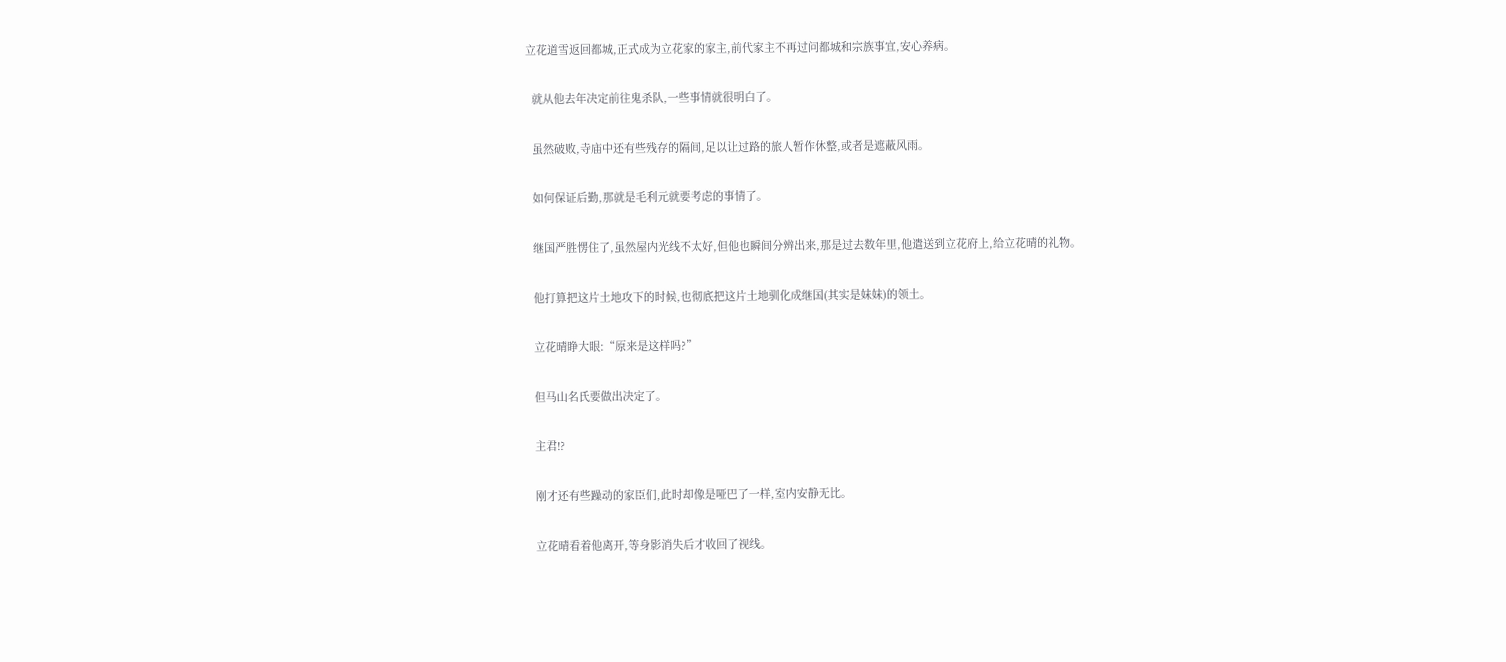立花道雪返回都城,正式成为立花家的家主,前代家主不再过问都城和宗族事宜,安心养病。

  就从他去年决定前往鬼杀队,一些事情就很明白了。

  虽然破败,寺庙中还有些残存的隔间,足以让过路的旅人暂作休整,或者是遮蔽风雨。

  如何保证后勤,那就是毛利元就要考虑的事情了。

  继国严胜愣住了,虽然屋内光线不太好,但他也瞬间分辨出来,那是过去数年里,他遣送到立花府上,给立花晴的礼物。

  他打算把这片土地攻下的时候,也彻底把这片土地驯化成继国(其实是妹妹)的领土。

  立花晴睁大眼:“原来是这样吗?”

  但马山名氏要做出决定了。

  主君!?

  刚才还有些躁动的家臣们,此时却像是哑巴了一样,室内安静无比。

  立花晴看着他离开,等身影消失后才收回了视线。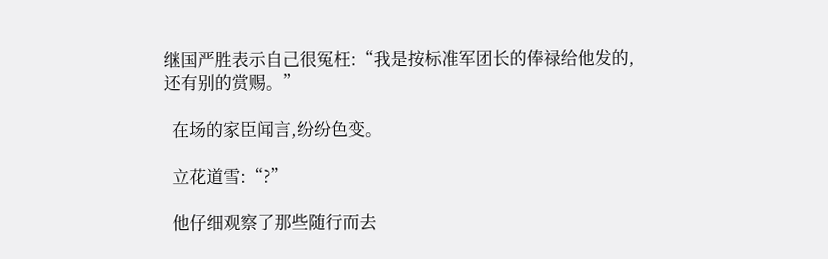继国严胜表示自己很冤枉:“我是按标准军团长的俸禄给他发的,还有别的赏赐。”

  在场的家臣闻言,纷纷色变。

  立花道雪:“?”

  他仔细观察了那些随行而去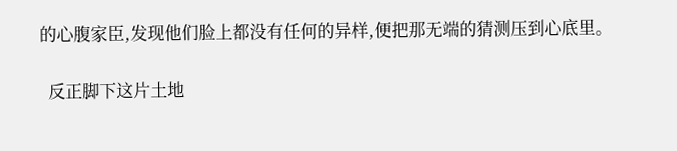的心腹家臣,发现他们脸上都没有任何的异样,便把那无端的猜测压到心底里。

  反正脚下这片土地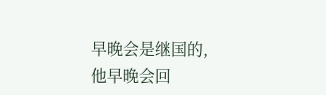早晚会是继国的,他早晚会回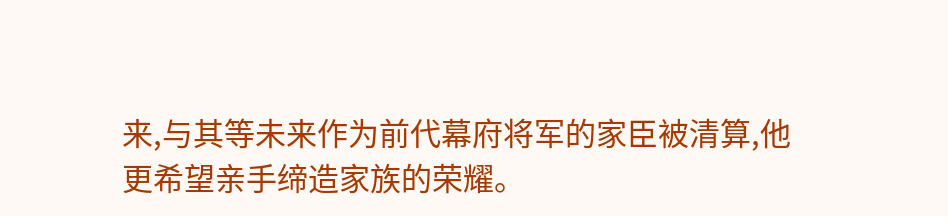来,与其等未来作为前代幕府将军的家臣被清算,他更希望亲手缔造家族的荣耀。